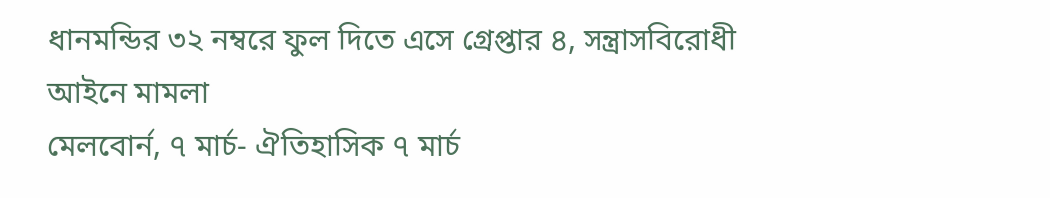ধানমন্ডির ৩২ নম্বরে ফুল দিতে এসে গ্রেপ্তার ৪, সন্ত্রাসবিরোধী আইনে মামলা
মেলবোর্ন, ৭ মার্চ- ঐতিহাসিক ৭ মার্চ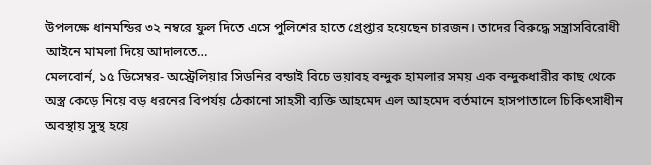উপলক্ষে ধানমন্ডির ৩২ নম্বরে ফুল দিতে এসে পুলিশের হাতে গ্রেপ্তার হয়েছেন চারজন। তাদের বিরুদ্ধে সন্ত্রাসবিরোধী আইনে মামলা দিয়ে আদালতে…
মেলবোর্ন, ১৫ ডিসেম্বর- অস্ট্রেলিয়ার সিডনির বন্ডাই বিচে ভয়াবহ বন্দুক হামলার সময় এক বন্দুকধারীর কাছ থেকে অস্ত্র কেড়ে নিয়ে বড় ধরনের বিপর্যয় ঠেকানো সাহসী ব্যক্তি আহমেদ এল আহমেদ বর্তমানে হাসপাতালে চিকিৎসাধীন অবস্থায় সুস্থ হয়ে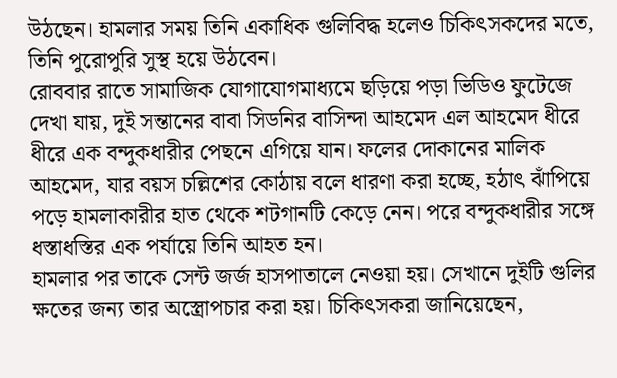উঠছেন। হামলার সময় তিনি একাধিক গুলিবিদ্ধ হলেও চিকিৎসকদের মতে, তিনি পুরোপুরি সুস্থ হয়ে উঠবেন।
রোববার রাতে সামাজিক যোগাযোগমাধ্যমে ছড়িয়ে পড়া ভিডিও ফুটেজে দেখা যায়, দুই সন্তানের বাবা সিডনির বাসিন্দা আহমেদ এল আহমেদ ধীরে ধীরে এক বন্দুকধারীর পেছনে এগিয়ে যান। ফলের দোকানের মালিক আহমেদ, যার বয়স চল্লিশের কোঠায় বলে ধারণা করা হচ্ছে, হঠাৎ ঝাঁপিয়ে পড়ে হামলাকারীর হাত থেকে শটগানটি কেড়ে নেন। পরে বন্দুকধারীর সঙ্গে ধস্তাধস্তির এক পর্যায়ে তিনি আহত হন।
হামলার পর তাকে সেন্ট জর্জ হাসপাতালে নেওয়া হয়। সেখানে দুইটি গুলির ক্ষতের জন্য তার অস্ত্রোপচার করা হয়। চিকিৎসকরা জানিয়েছেন,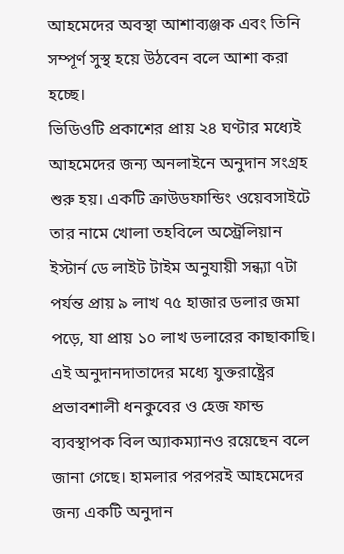আহমেদের অবস্থা আশাব্যঞ্জক এবং তিনি সম্পূর্ণ সুস্থ হয়ে উঠবেন বলে আশা করা হচ্ছে।
ভিডিওটি প্রকাশের প্রায় ২৪ ঘণ্টার মধ্যেই আহমেদের জন্য অনলাইনে অনুদান সংগ্রহ শুরু হয়। একটি ক্রাউডফান্ডিং ওয়েবসাইটে তার নামে খোলা তহবিলে অস্ট্রেলিয়ান ইস্টার্ন ডে লাইট টাইম অনুযায়ী সন্ধ্যা ৭টা পর্যন্ত প্রায় ৯ লাখ ৭৫ হাজার ডলার জমা পড়ে, যা প্রায় ১০ লাখ ডলারের কাছাকাছি।
এই অনুদানদাতাদের মধ্যে যুক্তরাষ্ট্রের প্রভাবশালী ধনকুবের ও হেজ ফান্ড ব্যবস্থাপক বিল অ্যাকম্যানও রয়েছেন বলে জানা গেছে। হামলার পরপরই আহমেদের জন্য একটি অনুদান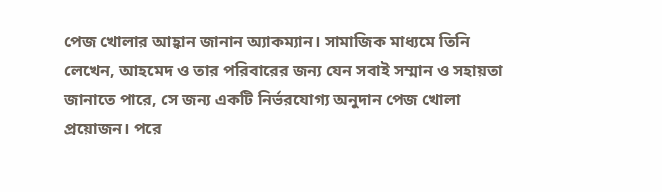পেজ খোলার আহ্বান জানান অ্যাকম্যান। সামাজিক মাধ্যমে তিনি লেখেন, আহমেদ ও তার পরিবারের জন্য যেন সবাই সম্মান ও সহায়তা জানাতে পারে, সে জন্য একটি নির্ভরযোগ্য অনুদান পেজ খোলা প্রয়োজন। পরে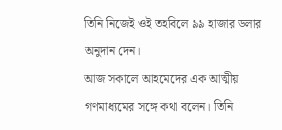তিনি নিজেই ওই তহবিলে ৯৯ হাজার ডলার অনুদান দেন।
আজ সকালে আহমেদের এক আত্মীয় গণমাধ্যমের সঙ্গে কথা বলেন। তিনি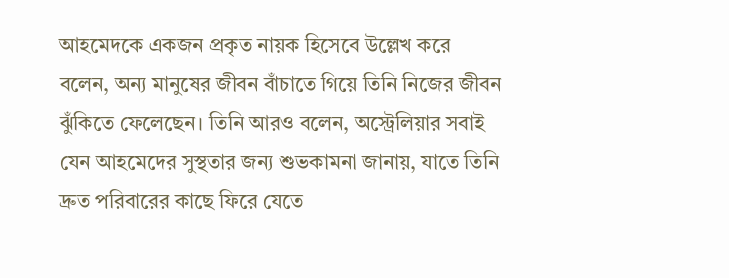আহমেদকে একজন প্রকৃত নায়ক হিসেবে উল্লেখ করে বলেন, অন্য মানুষের জীবন বাঁচাতে গিয়ে তিনি নিজের জীবন ঝুঁকিতে ফেলেছেন। তিনি আরও বলেন, অস্ট্রেলিয়ার সবাই যেন আহমেদের সুস্থতার জন্য শুভকামনা জানায়, যাতে তিনি দ্রুত পরিবারের কাছে ফিরে যেতে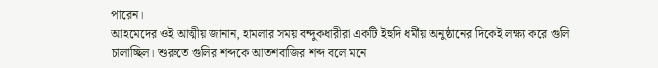পারেন।
আহমেদের ওই আত্মীয় জানান, হামলার সময় বন্দুকধারীরা একটি ইহুদি ধর্মীয় অনুষ্ঠানের দিকেই লক্ষ্য করে গুলি চালাচ্ছিল। শুরুতে গুলির শব্দকে আতশবাজির শব্দ বলে মনে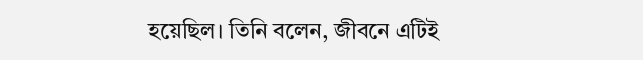হয়েছিল। তিনি বলেন, জীবনে এটিই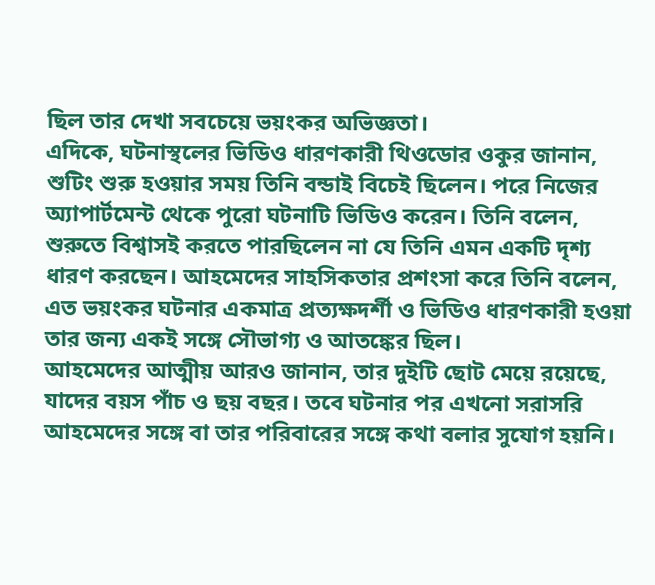ছিল তার দেখা সবচেয়ে ভয়ংকর অভিজ্ঞতা।
এদিকে, ঘটনাস্থলের ভিডিও ধারণকারী থিওডোর ওকুর জানান, শুটিং শুরু হওয়ার সময় তিনি বন্ডাই বিচেই ছিলেন। পরে নিজের অ্যাপার্টমেন্ট থেকে পুরো ঘটনাটি ভিডিও করেন। তিনি বলেন, শুরুতে বিশ্বাসই করতে পারছিলেন না যে তিনি এমন একটি দৃশ্য ধারণ করছেন। আহমেদের সাহসিকতার প্রশংসা করে তিনি বলেন, এত ভয়ংকর ঘটনার একমাত্র প্রত্যক্ষদর্শী ও ভিডিও ধারণকারী হওয়া তার জন্য একই সঙ্গে সৌভাগ্য ও আতঙ্কের ছিল।
আহমেদের আত্মীয় আরও জানান, তার দুইটি ছোট মেয়ে রয়েছে, যাদের বয়স পাঁচ ও ছয় বছর। তবে ঘটনার পর এখনো সরাসরি আহমেদের সঙ্গে বা তার পরিবারের সঙ্গে কথা বলার সুযোগ হয়নি।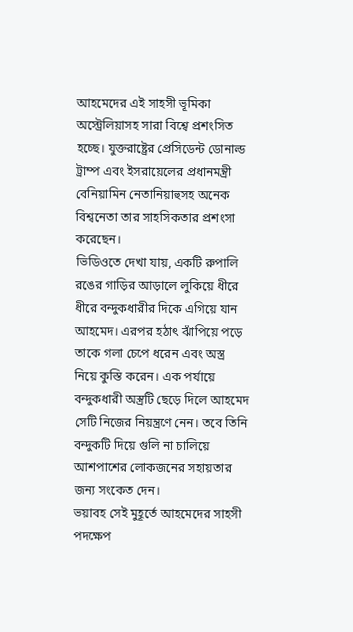আহমেদের এই সাহসী ভূমিকা অস্ট্রেলিয়াসহ সারা বিশ্বে প্রশংসিত হচ্ছে। যুক্তরাষ্ট্রের প্রেসিডেন্ট ডোনাল্ড ট্রাম্প এবং ইসরায়েলের প্রধানমন্ত্রী বেনিয়ামিন নেতানিয়াহুসহ অনেক বিশ্বনেতা তার সাহসিকতার প্রশংসা করেছেন।
ভিডিওতে দেখা যায়, একটি রুপালি রঙের গাড়ির আড়ালে লুকিয়ে ধীরে ধীরে বন্দুকধারীর দিকে এগিয়ে যান আহমেদ। এরপর হঠাৎ ঝাঁপিয়ে পড়ে তাকে গলা চেপে ধরেন এবং অস্ত্র নিয়ে কুস্তি করেন। এক পর্যায়ে বন্দুকধারী অস্ত্রটি ছেড়ে দিলে আহমেদ সেটি নিজের নিয়ন্ত্রণে নেন। তবে তিনি বন্দুকটি দিয়ে গুলি না চালিয়ে আশপাশের লোকজনের সহায়তার জন্য সংকেত দেন।
ভয়াবহ সেই মুহূর্তে আহমেদের সাহসী পদক্ষেপ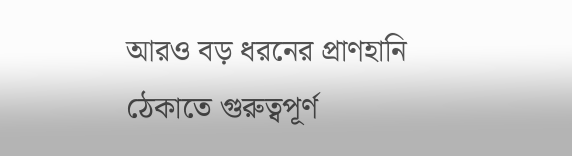আরও বড় ধরনের প্রাণহানি ঠেকাতে গুরুত্বপূর্ণ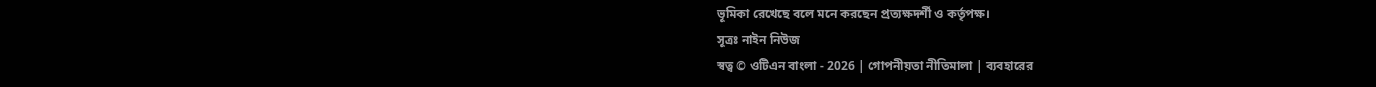ভূমিকা রেখেছে বলে মনে করছেন প্রত্যক্ষদর্শী ও কর্তৃপক্ষ।
সূত্রঃ নাইন নিউজ
স্বত্ব © ওটিএন বাংলা - 2026 | গোপনীয়তা নীতিমালা | ব্যবহারের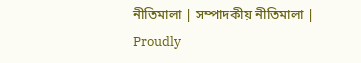নীতিমালা | সম্পাদকীয় নীতিমালা | Proudly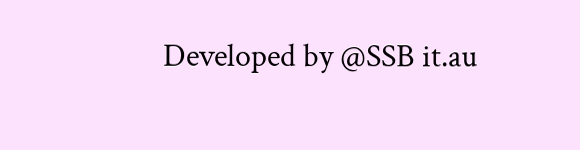Developed by @SSB it.au